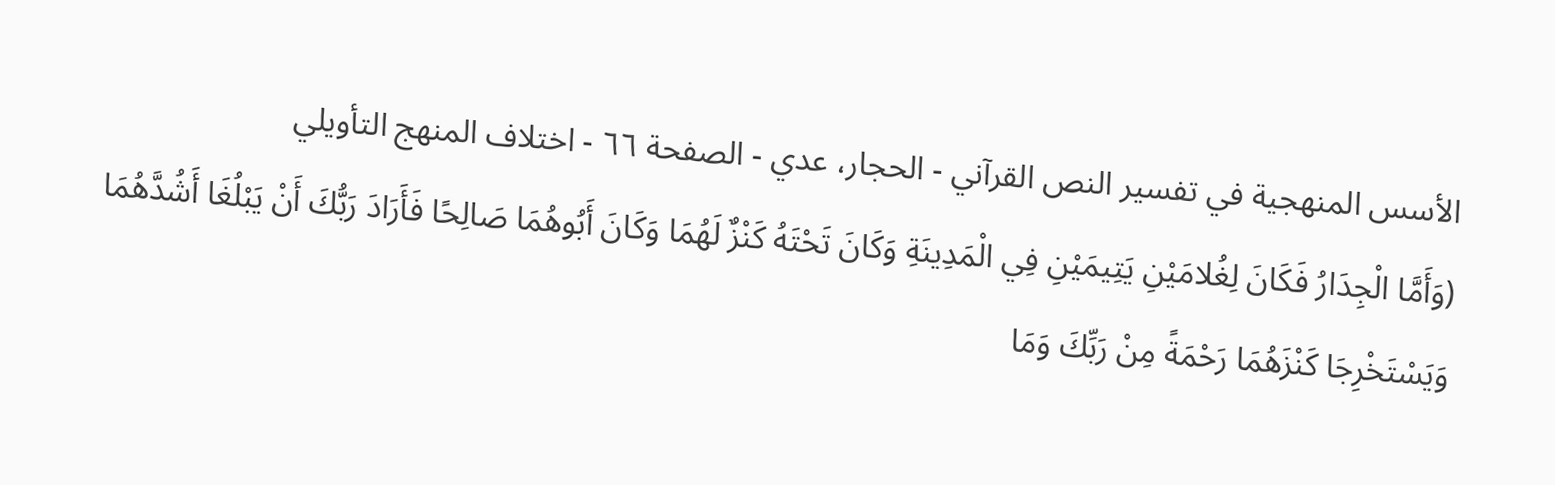الأسس المنهجية في تفسير النص القرآني - الحجار، عدي - الصفحة ٦٦ - اختلاف المنهج التأويلي
(وَأَمَّا الْجِدَارُ فَكَانَ لِغُلامَيْنِ يَتِيمَيْنِ فِي الْمَدِينَةِ وَكَانَ تَحْتَهُ كَنْزٌ لَهُمَا وَكَانَ أَبُوهُمَا صَالِحًا فَأَرَادَ رَبُّكَ أَنْ يَبْلُغَا أَشُدَّهُمَا وَيَسْتَخْرِجَا كَنْزَهُمَا رَحْمَةً مِنْ رَبِّكَ وَمَا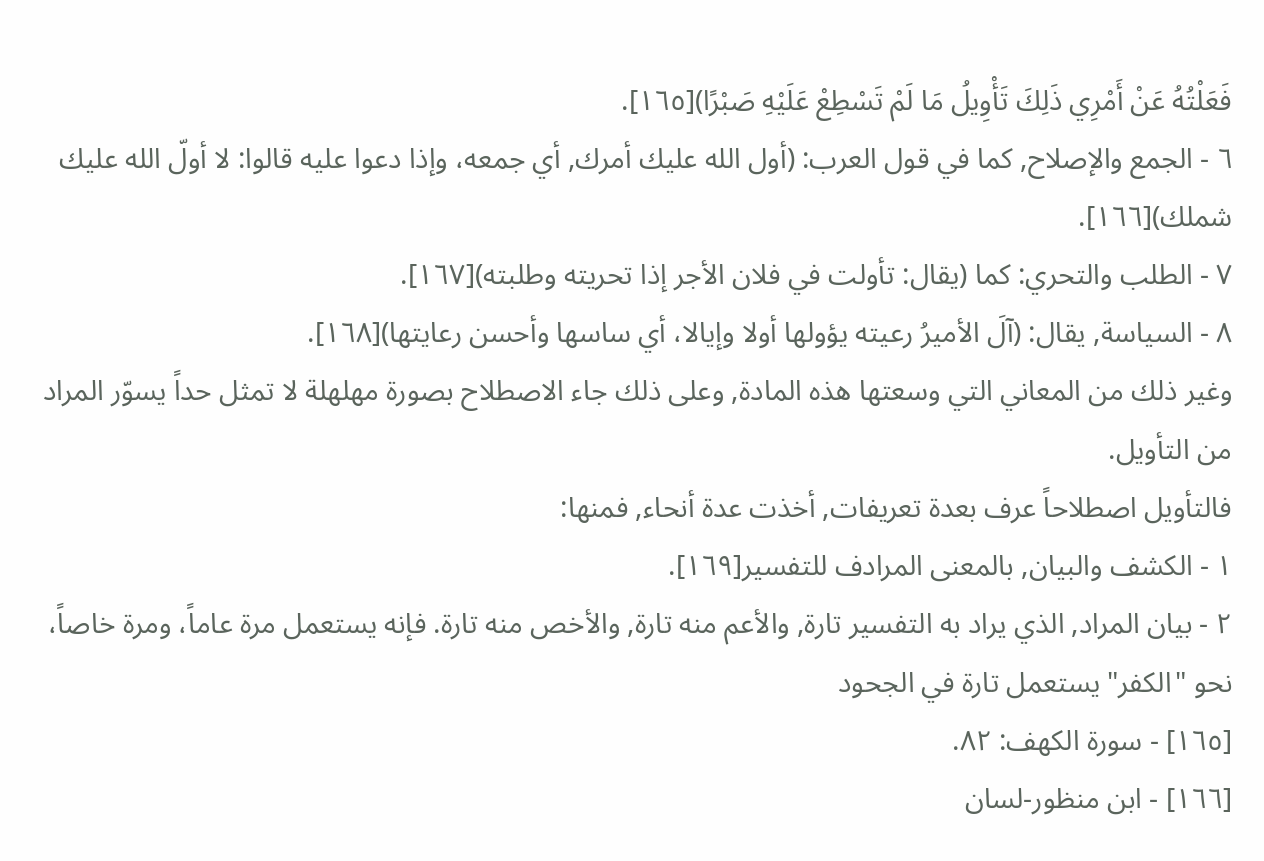فَعَلْتُهُ عَنْ أَمْرِي ذَلِكَ تَأْوِيلُ مَا لَمْ تَسْطِعْ عَلَيْهِ صَبْرًا)[١٦٥].
٦ - الجمع والإصلاح, كما في قول العرب: (أول الله عليك أمرك, أي جمعه، وإذا دعوا عليه قالوا: لا أولّ الله عليك شملك)[١٦٦].
٧ - الطلب والتحري: كما (يقال: تأولت في فلان الأجر إذا تحريته وطلبته)[١٦٧].
٨ - السياسة, يقال: (آلَ الأميرُ رعيته يؤولها أولا وإيالا، أي ساسها وأحسن رعايتها)[١٦٨].
وغير ذلك من المعاني التي وسعتها هذه المادة, وعلى ذلك جاء الاصطلاح بصورة مهلهلة لا تمثل حداً يسوّر المراد من التأويل.
فالتأويل اصطلاحاً عرف بعدة تعريفات, أخذت عدة أنحاء, فمنها:
١ - الكشف والبيان, بالمعنى المرادف للتفسير[١٦٩].
٢ - بيان المراد, الذي يراد به التفسير تارة, والأعم منه تارة, والأخص منه تارة. فإنه يستعمل مرة عاماً، ومرة خاصاً، نحو "الكفر" يستعمل تارة في الجحود
[١٦٥] - سورة الكهف: ٨٢.
[١٦٦] - ابن منظور-لسان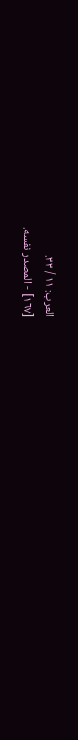العرب: ١١ / ٣٣.
[١٦٧] - المصدر نفسه.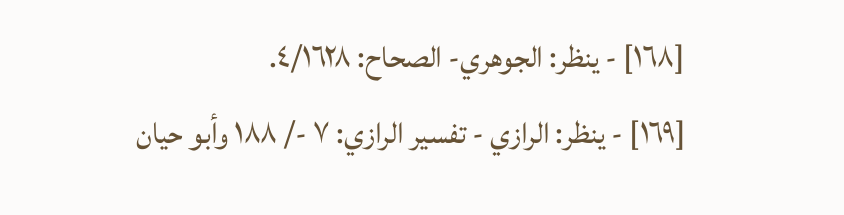[١٦٨] - ينظر: الجوهري- الصحاح: ٤/١٦٢٨.
[١٦٩] - ينظر: الرازي - تفسير الرازي: ٧ -/ ١٨٨ وأبو حيان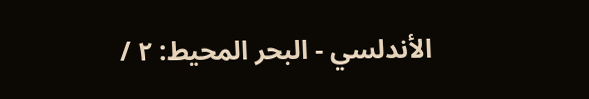الأندلسي - البحر المحيط: ٢ /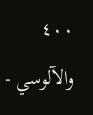٤٠٠ والآلوسي -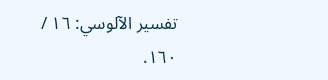تفسير الآلوسي: ١٦ / ١٦٠.